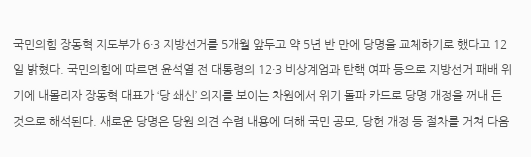국민의힘 장동혁 지도부가 6·3 지방선거를 5개월 앞두고 약 5년 반 만에 당명을 교체하기로 했다고 12일 밝혔다. 국민의힘에 따르면 윤석열 전 대통령의 12·3 비상계엄과 탄핵 여파 등으로 지방선거 패배 위기에 내몰리자 장동혁 대표가 ‘당 쇄신’ 의지를 보이는 차원에서 위기 돌파 카드로 당명 개정을 꺼내 든 것으로 해석된다. 새로운 당명은 당원 의견 수렴 내용에 더해 국민 공모, 당헌 개정 등 절차를 거쳐 다음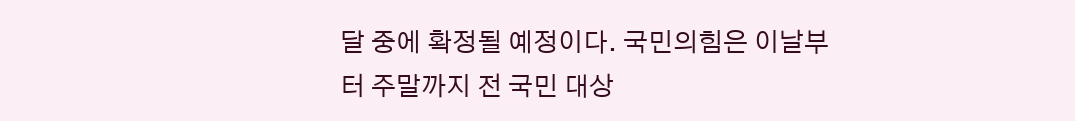달 중에 확정될 예정이다. 국민의힘은 이날부터 주말까지 전 국민 대상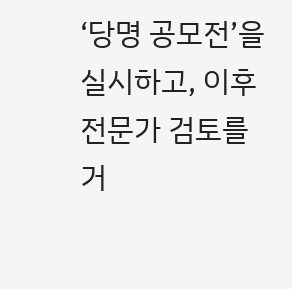‘당명 공모전’을 실시하고, 이후 전문가 검토를 거